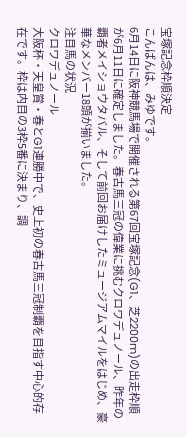宝塚記念枠順決定
こんばんは、みゆです。
6月14日に阪神競馬場で開催される第67回宝塚記念(G1、芝2200m)の出走枠順が6月11日に確定しました。春古馬三冠の偉業に挑むクロワデュノール、昨年の覇者メイショウタバル、そして前回お届けしたミュージアムマイルをはじめ、豪華なメンバー18頭が揃いました。
注目馬の状況
クロワデュノール
大阪杯・天皇賞・春とG1連勝中で、史上初の春古馬三冠制覇を目指す中心的存在です。枠は内目の3枠5番に決まり、調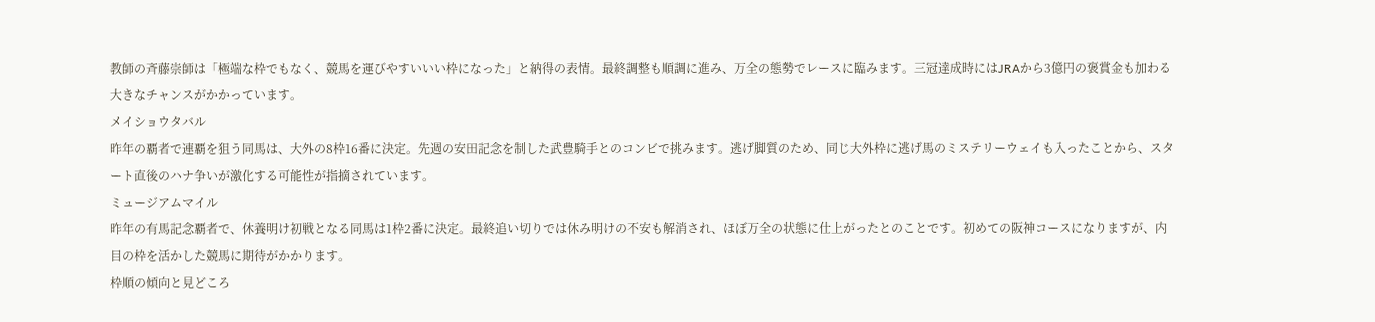教師の斉藤崇師は「極端な枠でもなく、競馬を運びやすいいい枠になった」と納得の表情。最終調整も順調に進み、万全の態勢でレースに臨みます。三冠達成時にはJRAから3億円の褒賞金も加わる大きなチャンスがかかっています。
メイショウタバル
昨年の覇者で連覇を狙う同馬は、大外の8枠16番に決定。先週の安田記念を制した武豊騎手とのコンビで挑みます。逃げ脚質のため、同じ大外枠に逃げ馬のミステリーウェイも入ったことから、スタート直後のハナ争いが激化する可能性が指摘されています。
ミュージアムマイル
昨年の有馬記念覇者で、休養明け初戦となる同馬は1枠2番に決定。最終追い切りでは休み明けの不安も解消され、ほぼ万全の状態に仕上がったとのことです。初めての阪神コースになりますが、内目の枠を活かした競馬に期待がかかります。
枠順の傾向と見どころ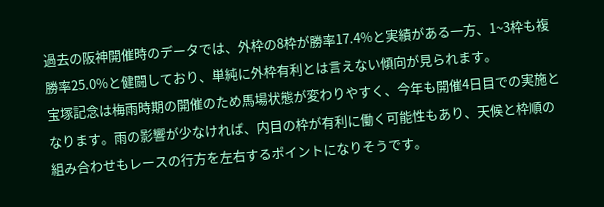過去の阪神開催時のデータでは、外枠の8枠が勝率17.4%と実績がある一方、1~3枠も複勝率25.0%と健闘しており、単純に外枠有利とは言えない傾向が見られます。
宝塚記念は梅雨時期の開催のため馬場状態が変わりやすく、今年も開催4日目での実施となります。雨の影響が少なければ、内目の枠が有利に働く可能性もあり、天候と枠順の組み合わせもレースの行方を左右するポイントになりそうです。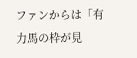ファンからは「有力馬の枠が見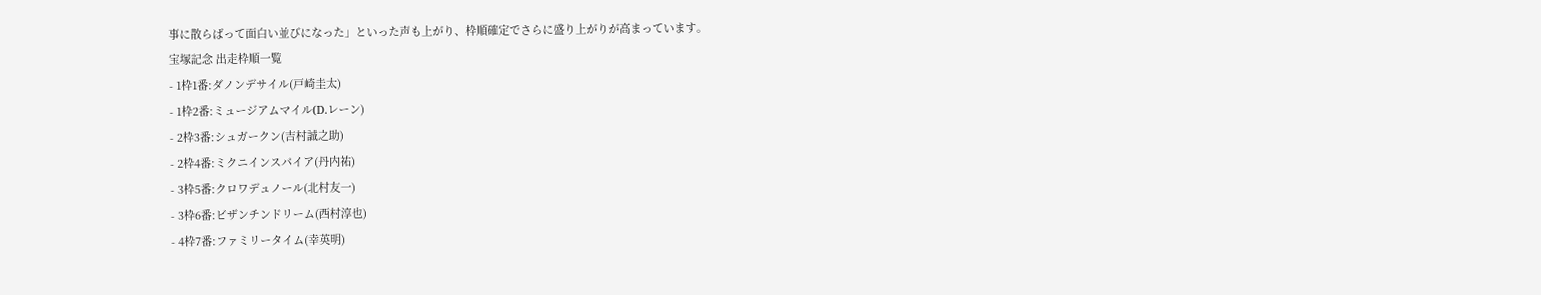事に散らばって面白い並びになった」といった声も上がり、枠順確定でさらに盛り上がりが高まっています。
宝塚記念 出走枠順一覧
- 1枠1番:ダノンデサイル(戸崎圭太)
- 1枠2番:ミュージアムマイル(D.レーン)
- 2枠3番:シュガークン(吉村誠之助)
- 2枠4番:ミクニインスパイア(丹内祐)
- 3枠5番:クロワデュノール(北村友一)
- 3枠6番:ビザンチンドリーム(西村淳也)
- 4枠7番:ファミリータイム(幸英明)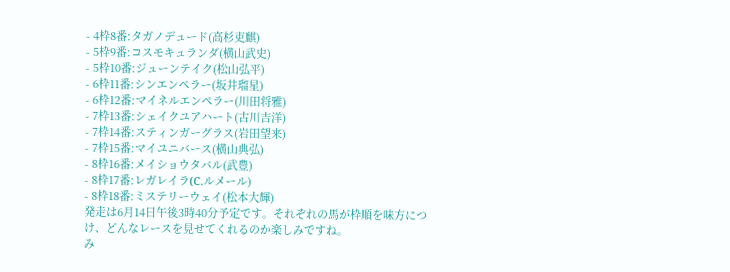- 4枠8番:タガノデュード(高杉吏麒)
- 5枠9番:コスモキュランダ(横山武史)
- 5枠10番:ジューンテイク(松山弘平)
- 6枠11番:シンエンペラー(坂井瑠星)
- 6枠12番:マイネルエンペラー(川田将雅)
- 7枠13番:シェイクユアハート(古川吉洋)
- 7枠14番:スティンガーグラス(岩田望来)
- 7枠15番:マイユニバース(横山典弘)
- 8枠16番:メイショウタバル(武豊)
- 8枠17番:レガレイラ(C.ルメール)
- 8枠18番:ミステリーウェイ(松本大輝)
発走は6月14日午後3時40分予定です。それぞれの馬が枠順を味方につけ、どんなレースを見せてくれるのか楽しみですね。
み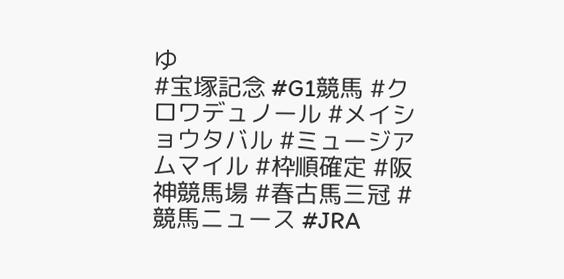ゆ
#宝塚記念 #G1競馬 #クロワデュノール #メイショウタバル #ミュージアムマイル #枠順確定 #阪神競馬場 #春古馬三冠 #競馬ニュース #JRA